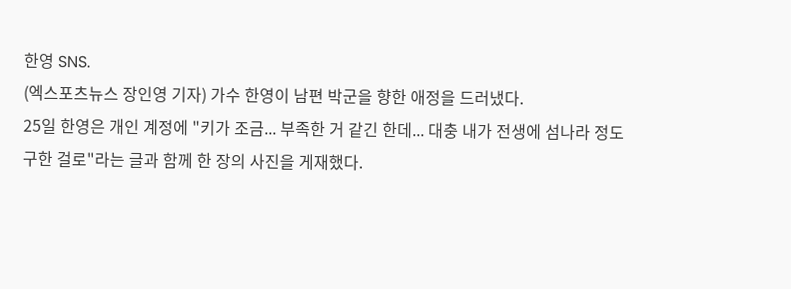한영 SNS.
(엑스포츠뉴스 장인영 기자) 가수 한영이 남편 박군을 향한 애정을 드러냈다.
25일 한영은 개인 계정에 "키가 조금... 부족한 거 같긴 한데... 대충 내가 전생에 섬나라 정도 구한 걸로"라는 글과 함께 한 장의 사진을 게재했다.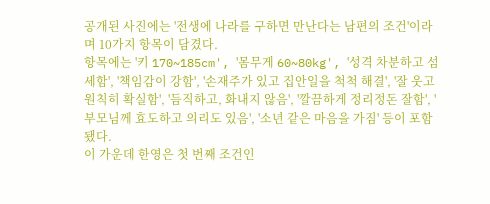공개된 사진에는 '전생에 나라를 구하면 만난다는 남편의 조건'이라며 10가지 항목이 담겼다.
항목에는 '키 170~185cm', '몸무게 60~80kg', '성격 차분하고 섬세함', '책임감이 강함', '손재주가 있고 집안일을 척척 해결', '잘 웃고 원칙히 확실함', '듬직하고, 화내지 않음', '깔끔하게 정리정돈 잘함', '부모님께 효도하고 의리도 있음', '소년 같은 마음을 가짐' 등이 포함됐다.
이 가운데 한영은 첫 번째 조건인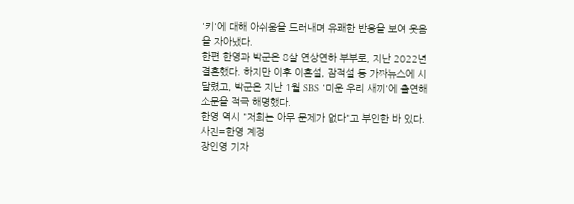'키'에 대해 아쉬움을 드러내며 유쾌한 반응을 보여 웃음을 자아냈다.
한편 한영과 박군은 8살 연상연하 부부로, 지난 2022년 결혼했다. 하지만 이후 이혼설, 잠적설 등 가짜뉴스에 시달렸고, 박군은 지난 1월 SBS '미운 우리 새끼'에 출연해 소문을 적극 해명했다.
한영 역시 "저희는 아무 문제가 없다"고 부인한 바 있다.
사진=한영 계정
장인영 기자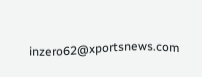inzero62@xportsnews.com